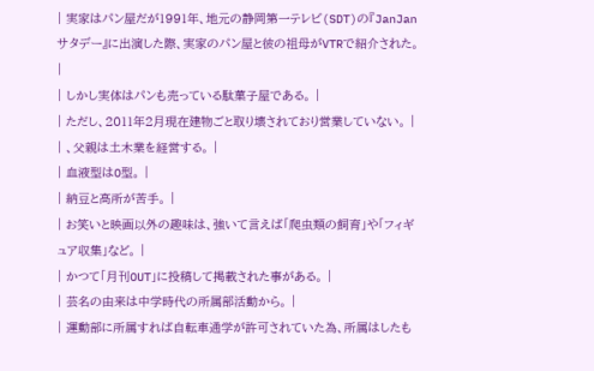| 実家はパン屋だが1991年、地元の静岡第一テレビ(SDT)の『JanJanサタデー』に出演した際、実家のパン屋と彼の祖母がVTRで紹介された。 |
| しかし実体はパンも売っている駄菓子屋である。 |
| ただし、2011年2月現在建物ごと取り壊されており営業していない。 |
| 、父親は土木業を経営する。 |
| 血液型はO型。 |
| 納豆と高所が苦手。 |
| お笑いと映画以外の趣味は、強いて言えば「爬虫類の飼育」や「フィギュア収集」など。 |
| かつて「月刊OUT」に投稿して掲載された事がある。 |
| 芸名の由来は中学時代の所属部活動から。 |
| 運動部に所属すれば自転車通学が許可されていた為、所属はしたも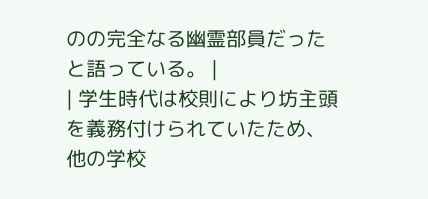のの完全なる幽霊部員だったと語っている。 |
| 学生時代は校則により坊主頭を義務付けられていたため、他の学校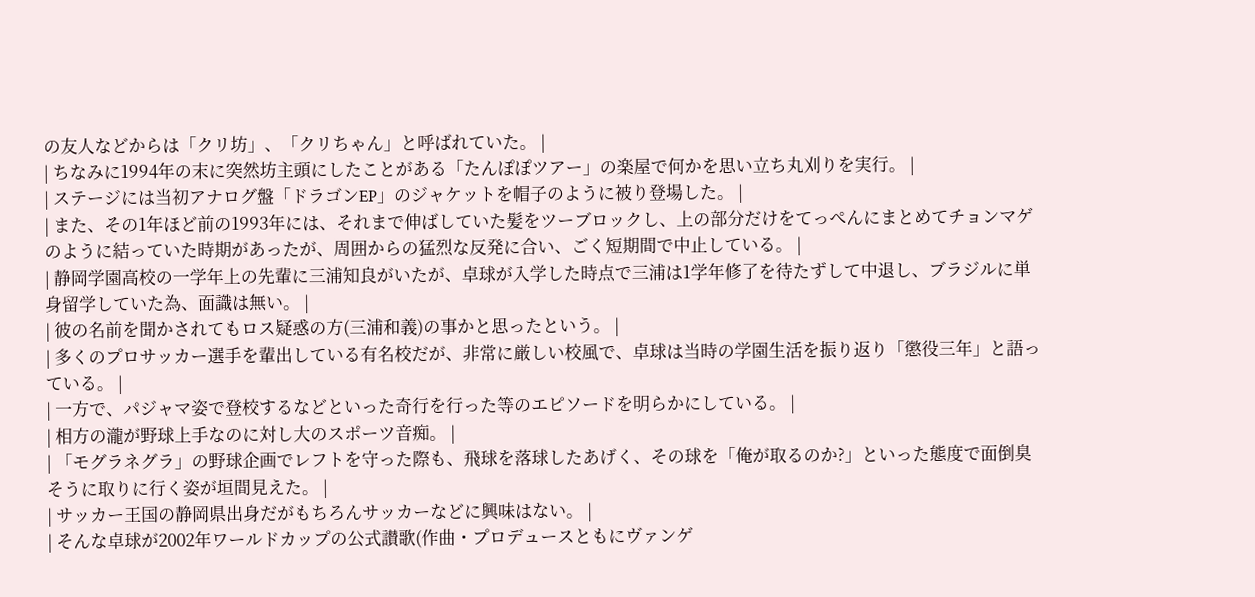の友人などからは「クリ坊」、「クリちゃん」と呼ばれていた。 |
| ちなみに1994年の末に突然坊主頭にしたことがある「たんぽぽツアー」の楽屋で何かを思い立ち丸刈りを実行。 |
| ステージには当初アナログ盤「ドラゴンEP」のジャケットを帽子のように被り登場した。 |
| また、その1年ほど前の1993年には、それまで伸ばしていた髪をツーブロックし、上の部分だけをてっぺんにまとめてチョンマゲのように結っていた時期があったが、周囲からの猛烈な反発に合い、ごく短期間で中止している。 |
| 静岡学園高校の一学年上の先輩に三浦知良がいたが、卓球が入学した時点で三浦は1学年修了を待たずして中退し、ブラジルに単身留学していた為、面識は無い。 |
| 彼の名前を聞かされてもロス疑惑の方(三浦和義)の事かと思ったという。 |
| 多くのプロサッカー選手を輩出している有名校だが、非常に厳しい校風で、卓球は当時の学園生活を振り返り「懲役三年」と語っている。 |
| 一方で、パジャマ姿で登校するなどといった奇行を行った等のエピソードを明らかにしている。 |
| 相方の瀧が野球上手なのに対し大のスポーツ音痴。 |
| 「モグラネグラ」の野球企画でレフトを守った際も、飛球を落球したあげく、その球を「俺が取るのか?」といった態度で面倒臭そうに取りに行く姿が垣間見えた。 |
| サッカー王国の静岡県出身だがもちろんサッカーなどに興味はない。 |
| そんな卓球が2002年ワールドカップの公式讃歌(作曲・プロデュースともにヴァンゲ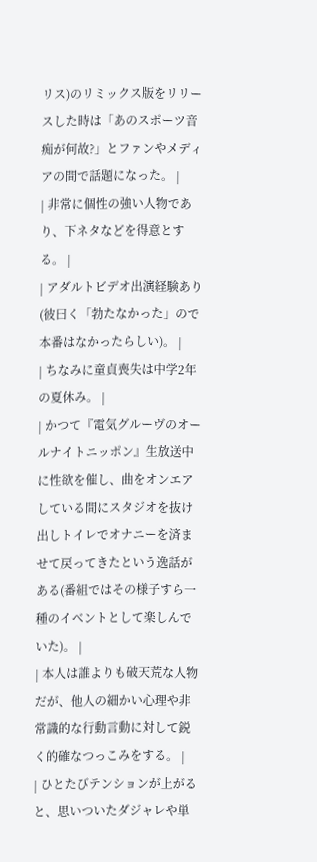リス)のリミックス版をリリースした時は「あのスポーツ音痴が何故?」とファンやメディアの間で話題になった。 |
| 非常に個性の強い人物であり、下ネタなどを得意とする。 |
| アダルトビデオ出演経験あり(彼曰く「勃たなかった」ので本番はなかったらしい)。 |
| ちなみに童貞喪失は中学2年の夏休み。 |
| かつて『電気グルーヴのオールナイトニッポン』生放送中に性欲を催し、曲をオンエアしている間にスタジオを抜け出しトイレでオナニーを済ませて戻ってきたという逸話がある(番組ではその様子すら一種のイベントとして楽しんでいた)。 |
| 本人は誰よりも破天荒な人物だが、他人の細かい心理や非常識的な行動言動に対して鋭く的確なつっこみをする。 |
| ひとたびテンションが上がると、思いついたダジャレや単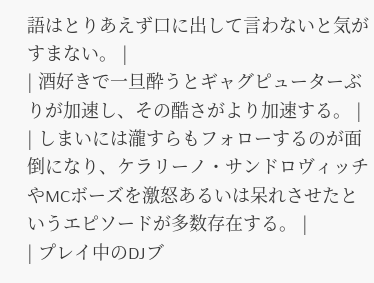語はとりあえず口に出して言わないと気がすまない。 |
| 酒好きで一旦酔うとギャグピューターぶりが加速し、その酷さがより加速する。 |
| しまいには瀧すらもフォローするのが面倒になり、ケラリーノ・サンドロヴィッチやMCボーズを激怒あるいは呆れさせたというエピソードが多数存在する。 |
| プレイ中のDJブ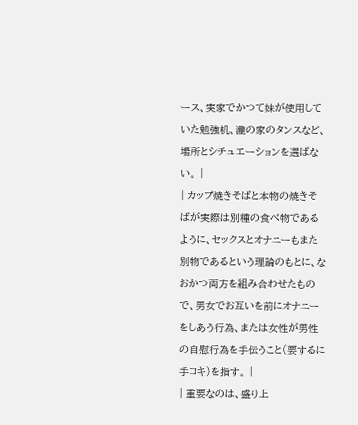ース、実家でかつて妹が使用していた勉強机、瀧の家のタンスなど、場所とシチュエーションを選ばない。 |
| カップ焼きそばと本物の焼きそばが実際は別種の食べ物であるように、セックスとオナニーもまた別物であるという理論のもとに、なおかつ両方を組み合わせたもので、男女でお互いを前にオナニーをしあう行為、または女性が男性の自慰行為を手伝うこと(要するに手コキ)を指す。 |
| 重要なのは、盛り上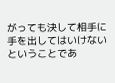がっても決して相手に手を出してはいけないということであ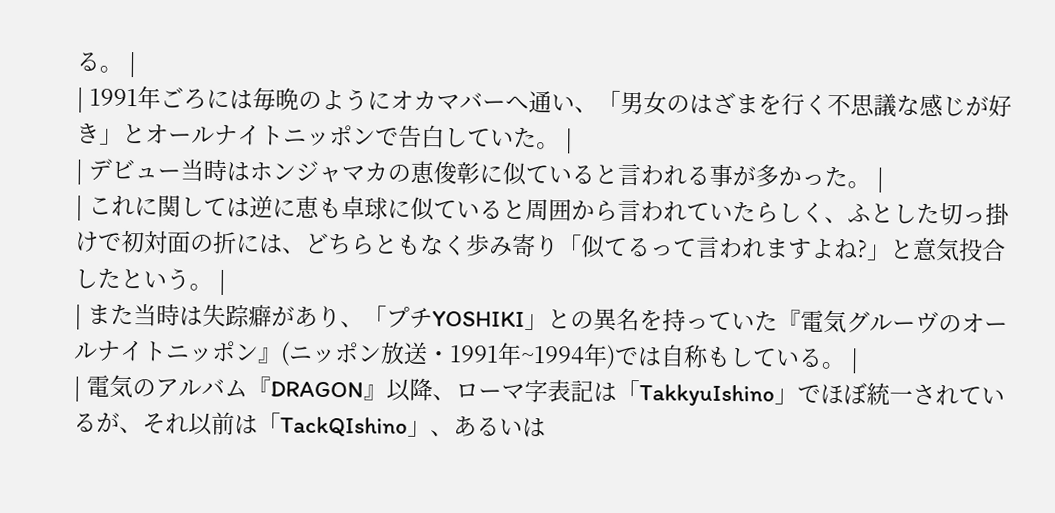る。 |
| 1991年ごろには毎晩のようにオカマバーへ通い、「男女のはざまを行く不思議な感じが好き」とオールナイトニッポンで告白していた。 |
| デビュー当時はホンジャマカの恵俊彰に似ていると言われる事が多かった。 |
| これに関しては逆に恵も卓球に似ていると周囲から言われていたらしく、ふとした切っ掛けで初対面の折には、どちらともなく歩み寄り「似てるって言われますよね?」と意気投合したという。 |
| また当時は失踪癖があり、「プチYOSHIKI」との異名を持っていた『電気グルーヴのオールナイトニッポン』(ニッポン放送・1991年~1994年)では自称もしている。 |
| 電気のアルバム『DRAGON』以降、ローマ字表記は「TakkyuIshino」でほぼ統一されているが、それ以前は「TackQIshino」、あるいは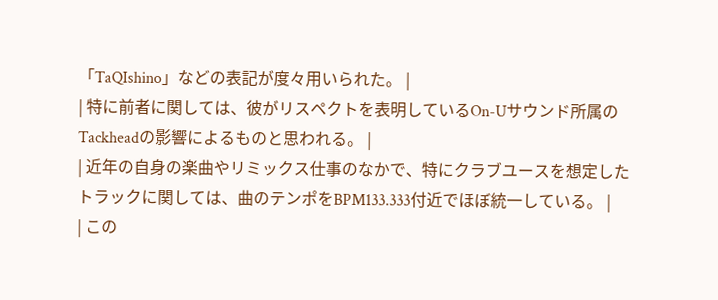「TaQIshino」などの表記が度々用いられた。 |
| 特に前者に関しては、彼がリスペクトを表明しているOn-Uサウンド所属のTackheadの影響によるものと思われる。 |
| 近年の自身の楽曲やリミックス仕事のなかで、特にクラブユースを想定したトラックに関しては、曲のテンポをBPM133.333付近でほぼ統一している。 |
| この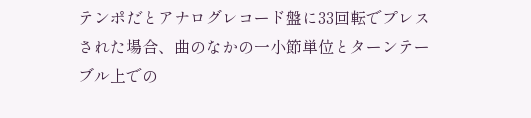テンポだとアナログレコード盤に33回転でプレスされた場合、曲のなかの一小節単位とターンテーブル上での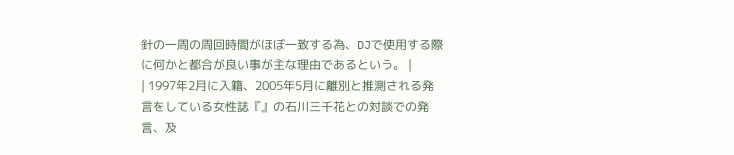針の一周の周回時間がほぼ一致する為、DJで使用する際に何かと都合が良い事が主な理由であるという。 |
| 1997年2月に入籍、2005年5月に離別と推測される発言をしている女性誌『』の石川三千花との対談での発言、及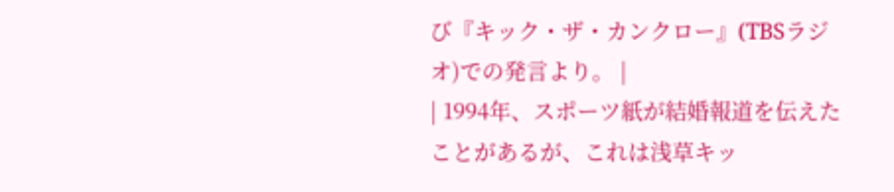び『キック・ザ・カンクロー』(TBSラジオ)での発言より。 |
| 1994年、スポーツ紙が結婚報道を伝えたことがあるが、これは浅草キッ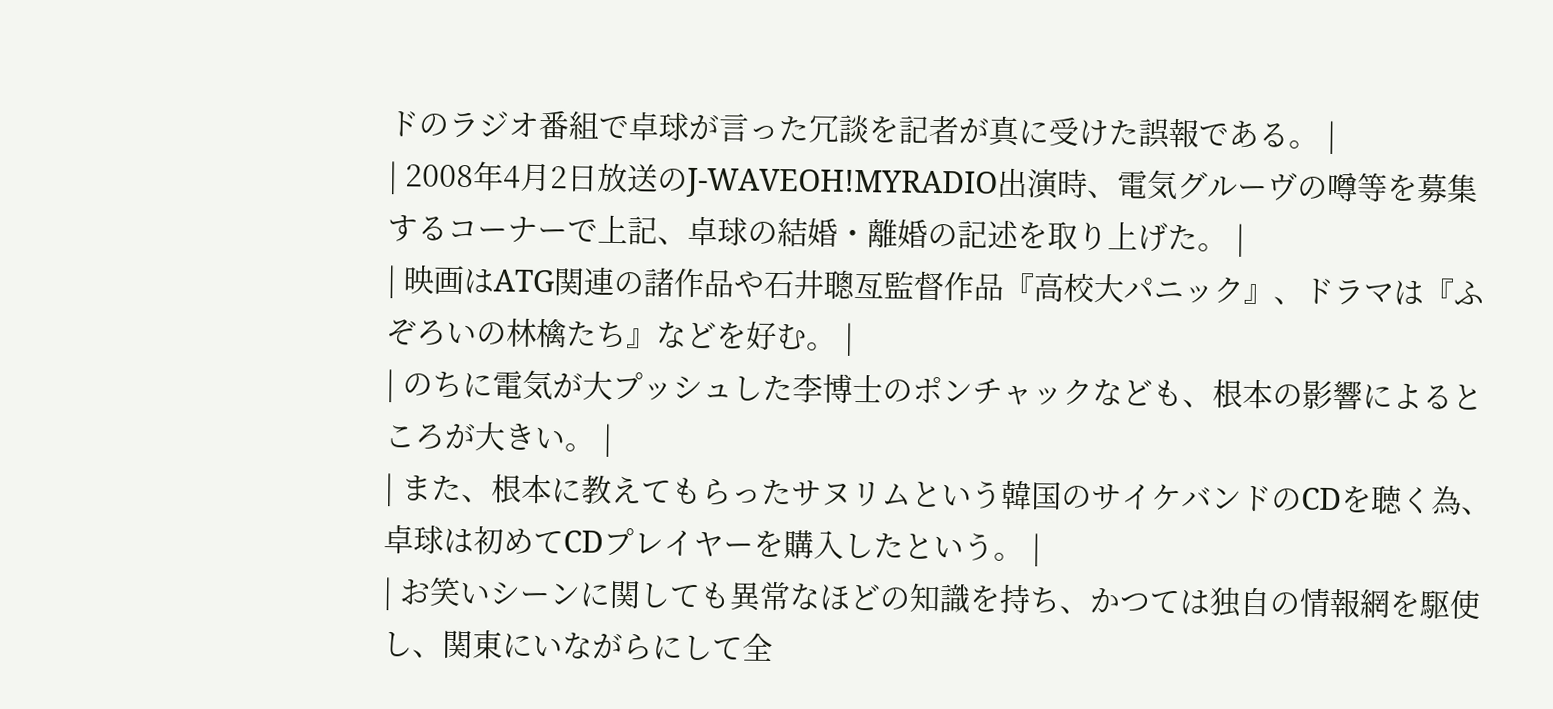ドのラジオ番組で卓球が言った冗談を記者が真に受けた誤報である。 |
| 2008年4月2日放送のJ-WAVEOH!MYRADIO出演時、電気グルーヴの噂等を募集するコーナーで上記、卓球の結婚・離婚の記述を取り上げた。 |
| 映画はATG関連の諸作品や石井聰亙監督作品『高校大パニック』、ドラマは『ふぞろいの林檎たち』などを好む。 |
| のちに電気が大プッシュした李博士のポンチャックなども、根本の影響によるところが大きい。 |
| また、根本に教えてもらったサヌリムという韓国のサイケバンドのCDを聴く為、卓球は初めてCDプレイヤーを購入したという。 |
| お笑いシーンに関しても異常なほどの知識を持ち、かつては独自の情報網を駆使し、関東にいながらにして全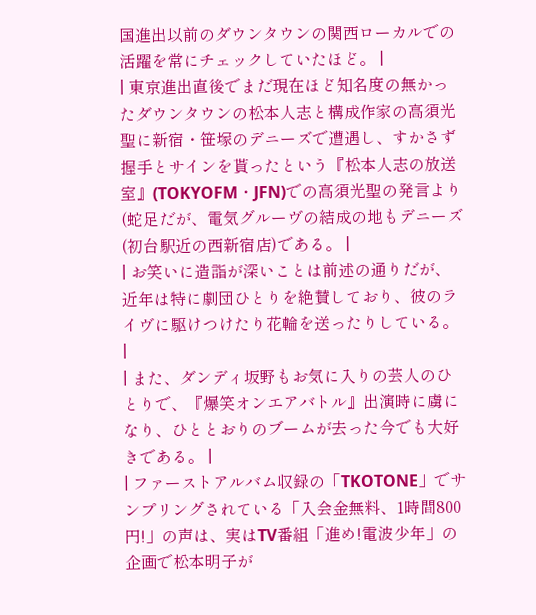国進出以前のダウンタウンの関西ローカルでの活躍を常にチェックしていたほど。 |
| 東京進出直後でまだ現在ほど知名度の無かったダウンタウンの松本人志と構成作家の高須光聖に新宿・笹塚のデニーズで遭遇し、すかさず握手とサインを貰ったという『松本人志の放送室』(TOKYOFM・JFN)での高須光聖の発言より(蛇足だが、電気グルーヴの結成の地もデニーズ(初台駅近の西新宿店)である。 |
| お笑いに造詣が深いことは前述の通りだが、近年は特に劇団ひとりを絶賛しており、彼のライヴに駆けつけたり花輪を送ったりしている。 |
| また、ダンディ坂野もお気に入りの芸人のひとりで、『爆笑オンエアバトル』出演時に虜になり、ひととおりのブームが去った今でも大好きである。 |
| ファーストアルバム収録の「TKOTONE」でサンプリングされている「入会金無料、1時間800円!」の声は、実はTV番組「進め!電波少年」の企画で松本明子が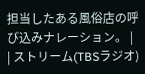担当したある風俗店の呼び込みナレーション。 |
| ストリーム(TBSラジオ)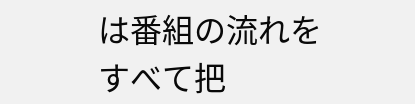は番組の流れをすべて把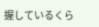握しているくら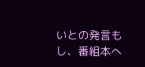いとの発言もし、番組本へ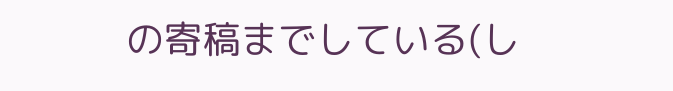の寄稿までしている(し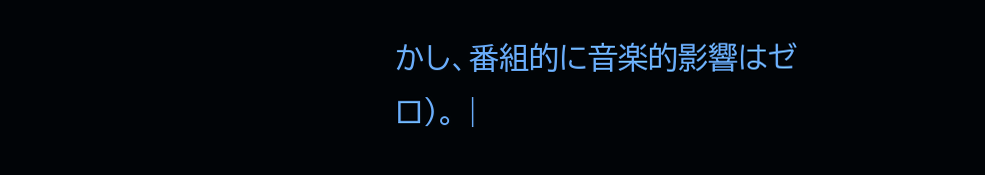かし、番組的に音楽的影響はゼロ)。 |